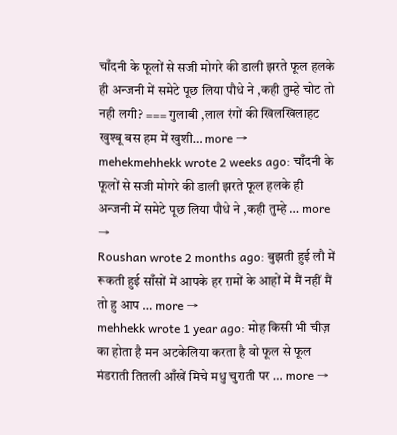चाँदनी के फूलों से सजी मोगरे की डाली झरते फूल हलके ही अन्जनी में समेटे पूछ लिया पौधे ने ,कही तुम्हे चोट तो नही लगी? === गुलाबी ,लाल रंगों की खिलखिलाहट खुश्बू बस हम में खुशी… more →
mehekmehhekk wrote 2 weeks ago: चाँदनी के फूलों से सजी मोगरे की डाली झरते फूल हलके ही अन्जनी में समेटे पूछ लिया पौधे ने ,कही तुम्हे … more →
Roushan wrote 2 months ago: बुझती हुई लौ में रूकती हुई साँसों में आपके हर ग़मों के आहों में मैं नहीं मैं तो हु आप … more →
mehhekk wrote 1 year ago: मोह किसी भी चीज़ का होता है मन अटकेलिया करता है वो फूल से फूल मंडराती तितली आँखें मिचे मधु चुराती पर … more →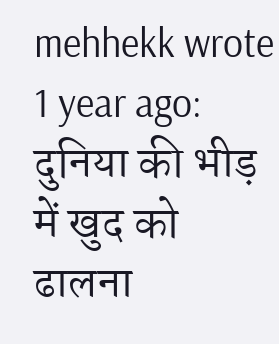mehhekk wrote 1 year ago: दुनिया की भीड़ में खुद को ढालना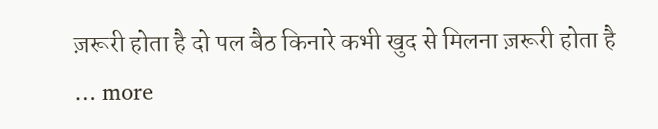ज़रूरी होता है दो पल बैठ किनारे कभी खुद से मिलना ज़रूरी होता है … more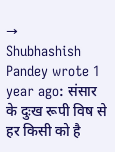→
Shubhashish Pandey wrote 1 year ago: संसार के दुःख रूपी विष से हर किसी को है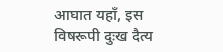आघात यहाँ, इस विषरूपी दुःख दैत्य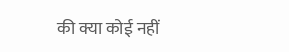की क्या कोई नहीं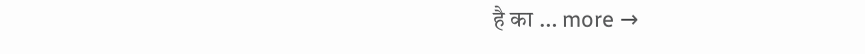है का … more →